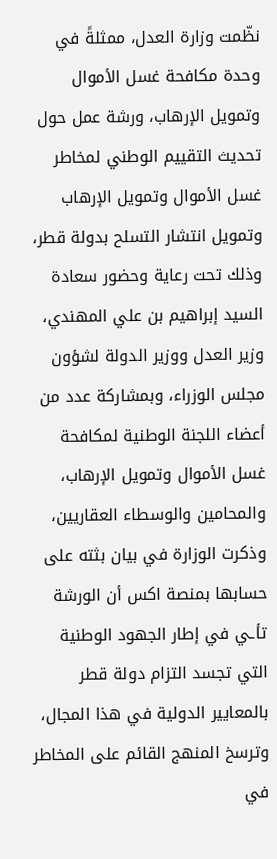نظّمت وزارة العدل، ممثلةً في وحدة مكافحة غسل الأموال وتمويل الإرهاب، ورشة عمل حول تحديث التقييم الوطني لمخاطر غسل الأموال وتمويل الإرهاب وتمويل انتشار التسلح بدولة قطر، وذلك تحت رعاية وحضور سعادة السيد إبراهيم بن علي المهندي، وزير العدل ووزير الدولة لشؤون مجلس الوزراء، وبمشاركة عدد من أعضاء اللجنة الوطنية لمكافحة غسل الأموال وتمويل الإرهاب، والمحامين والوسطاء العقاريين،
وذكرت الوزارة في بيان بثته على حسابها بمنصة اكس أن الورشة تأـي في إطار الجهود الوطنية التي تجسد التزام دولة قطر بالمعايير الدولية في هذا المجال، وترسخ المنهج القائم على المخاطر في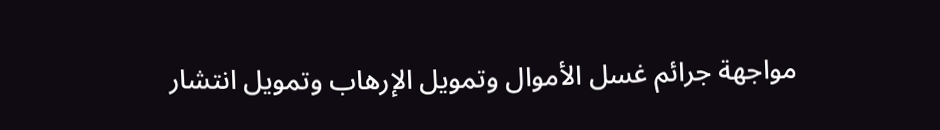مواجهة جرائم غسل الأموال وتمويل الإرهاب وتمويل انتشار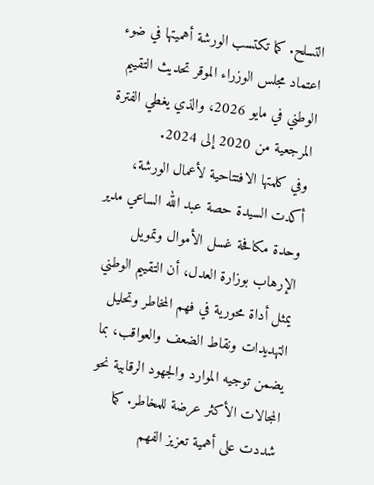التسلح. كما تكتسب الورشة أهميتها في ضوء اعتماد مجلس الوزراء الموقر تحديث التقييم الوطني في مايو 2026، والذي يغطي الفترة المرجعية من 2020 إلى 2024.
وفي كلمتها الافتتاحية لأعمال الورشة، أكدت السيدة حصة عبد الله الساعي مدير وحدة مكافحة غسل الأموال وتمويل الإرهاب بوزارة العدل، أن التقييم الوطني يمثل أداة محورية في فهم المخاطر وتحليل التهديدات ونقاط الضعف والعواقب، بما يضمن توجيه الموارد والجهود الرقابية نحو المجالات الأكثر عرضة للمخاطر. كما شددت على أهمية تعزيز الفهم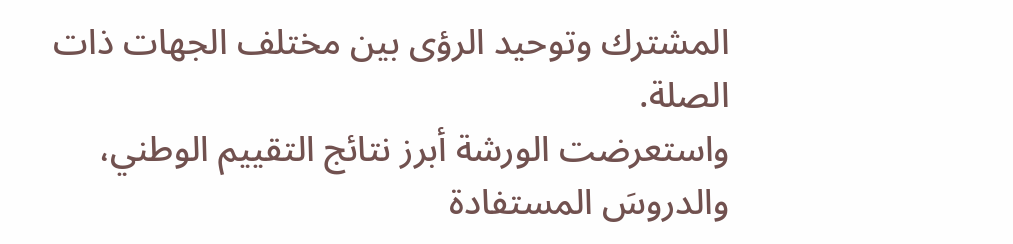المشترك وتوحيد الرؤى بين مختلف الجهات ذات الصلة.
واستعرضت الورشة أبرز نتائج التقييم الوطني، والدروسَ المستفادة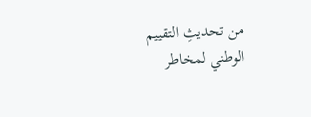من تحديثِ التقييم الوطني لمخاطر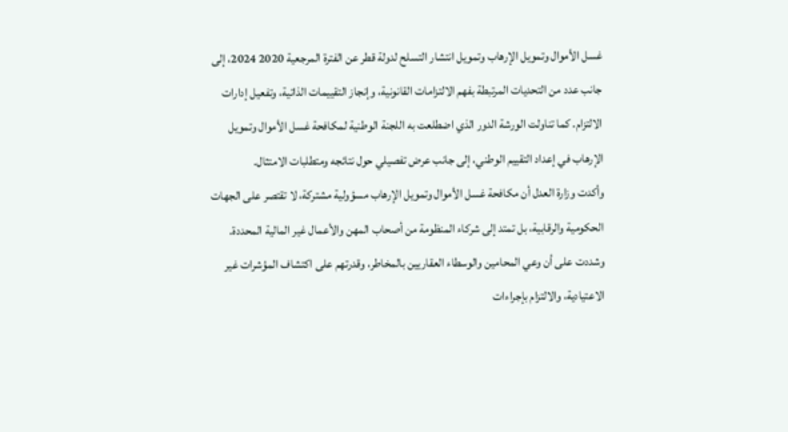غسل الأموال وتمويل الإرهاب وتمويل انتشار التسلح لدولة قطر عن الفترة المرجعية 2020 2024، إلى جانب عدد من التحديات المرتبطة بفهم الالتزامات القانونية، وإنجاز التقييمات الذاتية، وتفعيل إدارات الالتزام. كما تناولت الورشة الدور الذي اضطلعت به اللجنة الوطنية لمكافحة غسل الأموال وتمويل الإرهاب في إعداد التقييم الوطني، إلى جانب عرض تفصيلي حول نتائجه ومتطلبات الامتثال.
وأكدت وزارة العدل أن مكافحة غسل الأموال وتمويل الإرهاب مسؤولية مشتركة، لا تقتصر على الجهات الحكومية والرقابية، بل تمتد إلى شركاء المنظومة من أصحاب المهن والأعمال غير المالية المحددة. وشددت على أن وعي المحامين والوسطاء العقاريين بالمخاطر، وقدرتهم على اكتشاف المؤشرات غير الاعتيادية، والالتزام بإجراءات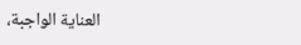العناية الواجبة،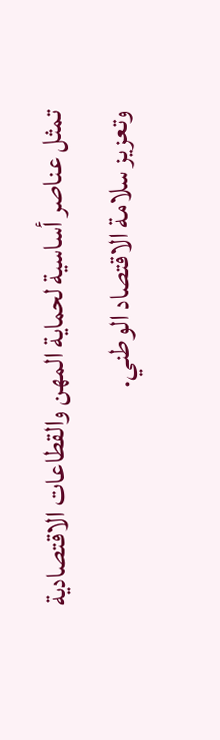تمثل عناصر أساسية لحماية المهن والقطاعات الاقتصادية وتعزيز سلامة الاقتصاد الوطني.